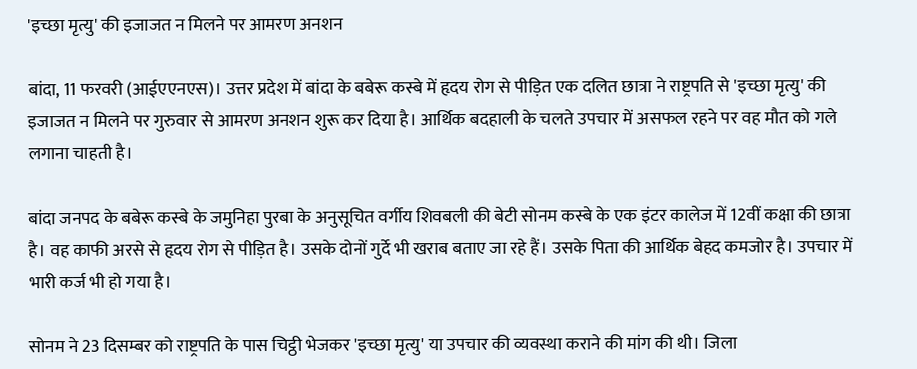'इच्छा मृत्यु' की इजाजत न मिलने पर आमरण अनशन

बांदा, 11 फरवरी (आईएएनएस)। उत्तर प्रदेश में बांदा के बबेरू कस्बे में हृदय रोग से पीड़ित एक दलित छात्रा ने राष्ट्रपति से 'इच्छा मृत्यु' की इजाजत न मिलने पर गुरुवार से आमरण अनशन शुरू कर दिया है। आर्थिक बदहाली के चलते उपचार में असफल रहने पर वह मौत को गले लगाना चाहती है।

बांदा जनपद के बबेरू कस्बे के जमुनिहा पुरबा के अनुसूचित वर्गीय शिवबली की बेटी सोनम कस्बे के एक इंटर कालेज में 12वीं कक्षा की छात्रा है। वह काफी अरसे से हृदय रोग से पीड़ित है। उसके दोनों गुर्दे भी खराब बताए जा रहे हैं। उसके पिता की आर्थिक बेहद कमजोर है। उपचार में भारी कर्ज भी हो गया है।

सोनम ने 23 दिसम्बर को राष्ट्रपति के पास चिट्ठी भेजकर 'इच्छा मृत्यु' या उपचार की व्यवस्था कराने की मांग की थी। जिला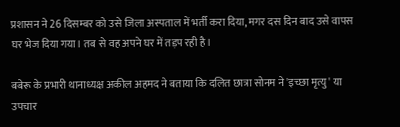प्रशासन ने 26 दिसम्बर को उसे जिला अस्पताल में भर्ती करा दिया, मगर दस दिन बाद उसे वापस घर भेज दिया गया। तब से वह अपने घर में तड़प रही है।

बबेरू के प्रभारी थानाध्यक्ष अकील अहमद ने बताया कि दलित छात्रा सोनम ने 'इच्छा मृत्यु' या उपचार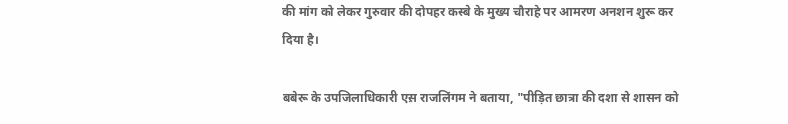की मांग को लेकर गुरुवार की दोपहर कस्बे के मुख्य चौराहे पर आमरण अनशन शुरू कर दिया है।

बबेरू के उपजिलाधिकारी एस़ राजलिंगम ने बताया, "पीड़ित छात्रा की दशा से शासन को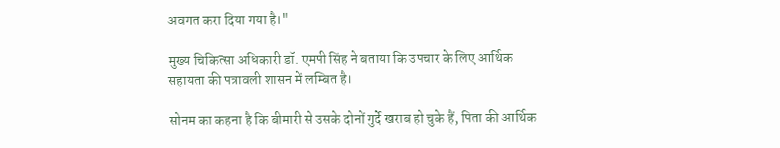अवगत करा दिया गया है।"

मुख्य चिकित्सा अधिकारी डॉ. एमपी सिंह ने बताया कि उपचार के लिए आर्थिक सहायता की पत्रावली शासन में लम्बित है।

सोनम का कहना है कि बीमारी से उसके दोनों गुर्दे खराब हो चुके हैं, पिता की आर्थिक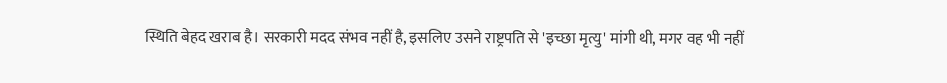स्थिति बेहद खराब है। सरकारी मदद संभव नहीं है, इसलिए उसने राष्ट्रपति से 'इच्छा मृत्यु' मांगी थी, मगर वह भी नहीं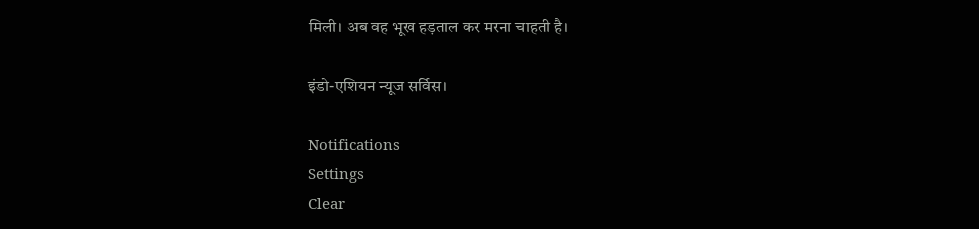मिली। अब वह भूख हड़ताल कर मरना चाहती है।

इंडो-एशियन न्यूज सर्विस।

Notifications
Settings
Clear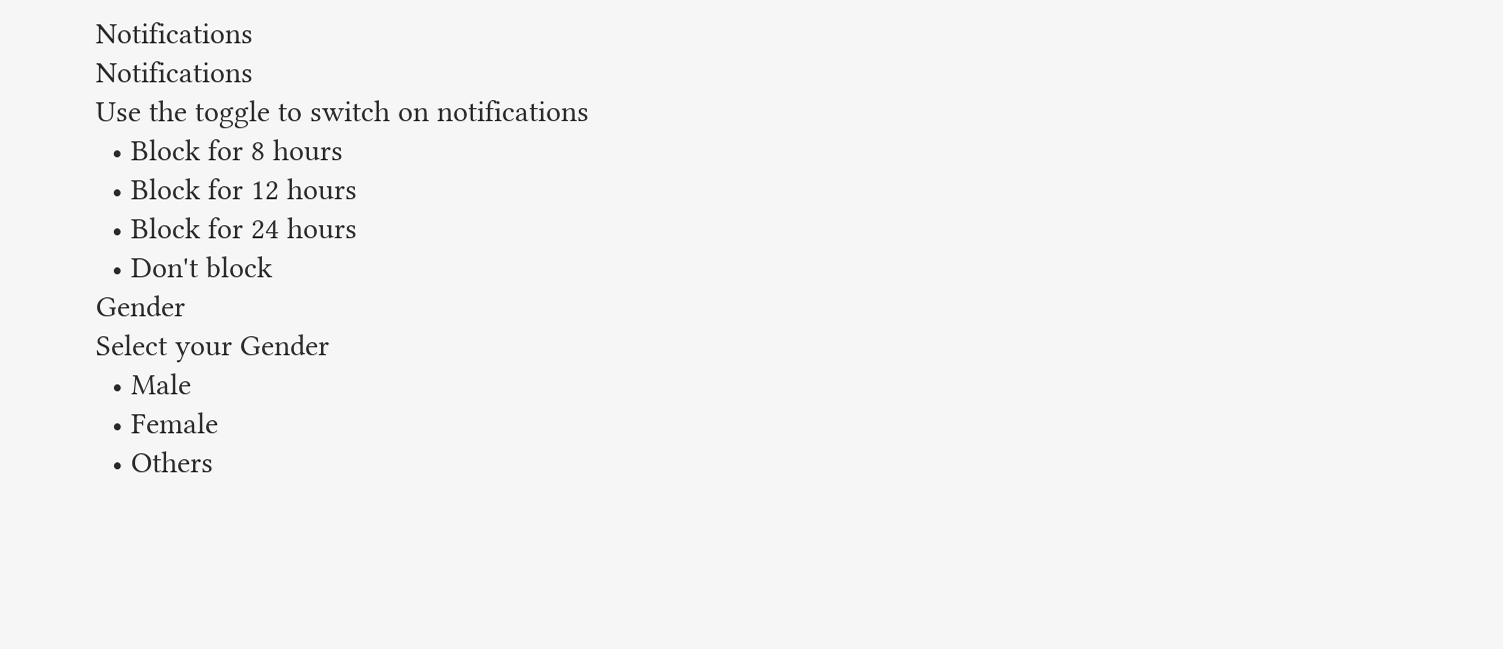Notifications
Notifications
Use the toggle to switch on notifications
  • Block for 8 hours
  • Block for 12 hours
  • Block for 24 hours
  • Don't block
Gender
Select your Gender
  • Male
  • Female
  • Others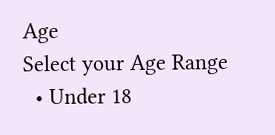Age
Select your Age Range
  • Under 18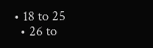• 18 to 25
  • 26 to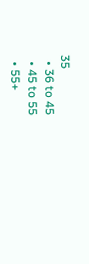35
  • 36 to 45
  • 45 to 55
  • 55+